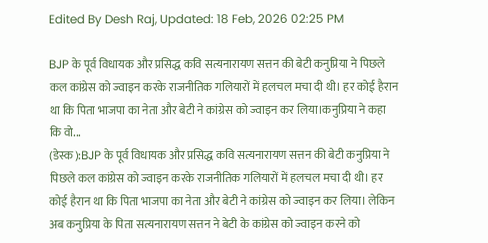Edited By Desh Raj, Updated: 18 Feb, 2026 02:25 PM

BJP के पूर्व विधायक और प्रसिद्ध कवि सत्यनारायण सत्तन की बेटी कनुप्रिया ने पिछले कल कांग्रेस को ज्वाइन करके राजनीतिक गलियारों में हलचल मचा दी थी। हर कोई हैरान था कि पिता भाजपा का नेता और बेटी ने कांग्रेस को ज्वाइन कर लिया।कनुप्रिया ने कहा कि वो...
(डेस्क):BJP के पूर्व विधायक और प्रसिद्ध कवि सत्यनारायण सत्तन की बेटी कनुप्रिया ने पिछले कल कांग्रेस को ज्वाइन करके राजनीतिक गलियारों में हलचल मचा दी थी। हर कोई हैरान था कि पिता भाजपा का नेता और बेटी ने कांग्रेस को ज्वाइन कर लिया। लेकिन अब कनुप्रिया के पिता सत्यनारायण सत्तन ने बेटी के कांग्रेस को ज्वाइन करने को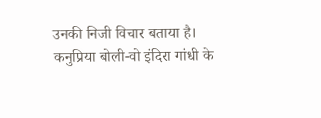उनकी निजी विचार बताया है।
कनुप्रिया बोली-वो इंदिरा गांधी के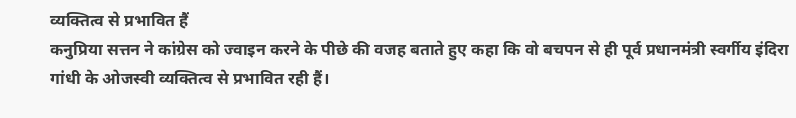व्यक्तित्व से प्रभावित हैं
कनुप्रिया सत्तन ने कांग्रेस को ज्वाइन करने के पीछे की वजह बताते हुए कहा कि वो बचपन से ही पूर्व प्रधानमंत्री स्वर्गीय इंदिरा गांधी के ओजस्वी व्यक्तित्व से प्रभावित रही हैं।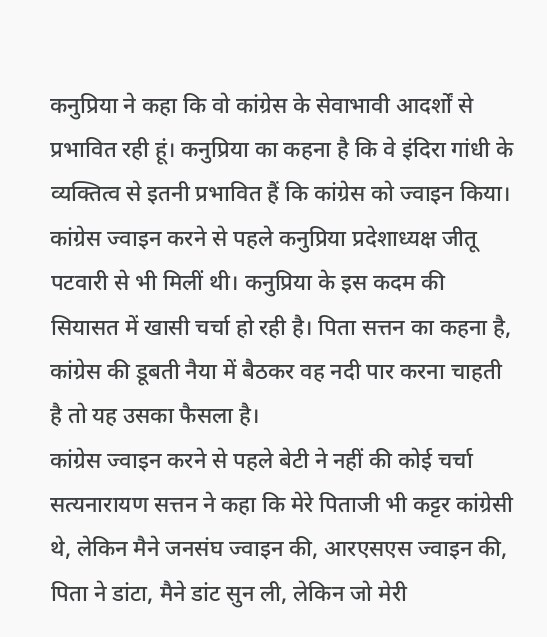कनुप्रिया ने कहा कि वो कांग्रेस के सेवाभावी आदर्शों से प्रभावित रही हूं। कनुप्रिया का कहना है कि वे इंदिरा गांधी के व्यक्तित्व से इतनी प्रभावित हैं कि कांग्रेस को ज्वाइन किया।
कांग्रेस ज्वाइन करने से पहले कनुप्रिया प्रदेशाध्यक्ष जीतू पटवारी से भी मिलीं थी। कनुप्रिया के इस कदम की सियासत में खासी चर्चा हो रही है। पिता सत्तन का कहना है, कांग्रेस की डूबती नैया में बैठकर वह नदी पार करना चाहती है तो यह उसका फैसला है।
कांग्रेस ज्वाइन करने से पहले बेटी ने नहीं की कोई चर्चा
सत्यनारायण सत्तन ने कहा कि मेरे पिताजी भी कट्टर कांग्रेसी थे, लेकिन मैने जनसंघ ज्वाइन की, आरएसएस ज्वाइन की, पिता ने डांटा, मैने डांट सुन ली, लेकिन जो मेरी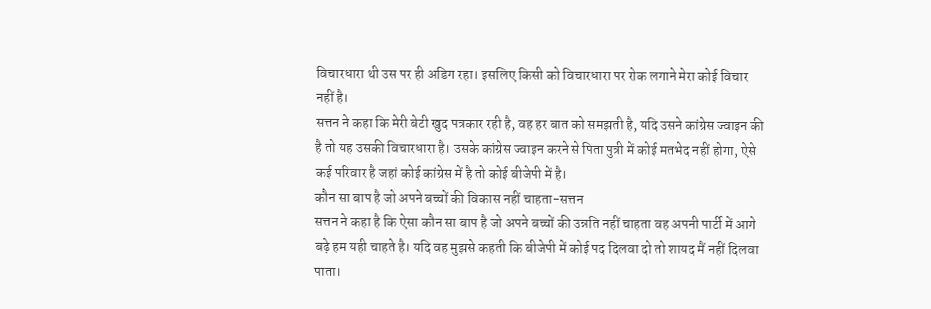विचारधारा थी उस पर ही अडिग रहा। इसलिए किसी को विचारधारा पर रोक लगाने मेरा कोई विचार नहीं है।
सत्तन ने कहा कि मेरी बेटी खुद पत्रकार रही है, वह हर बात को समझती है, यदि उसने कांग्रेस ज्वाइन की है तो यह उसकी विचारधारा है। उसके कांग्रेस ज्वाइन करने से पिता पुत्री में कोई मतभेद नहीं होगा, ऐसे कई परिवार है जहां कोई कांग्रेस में है तो कोई बीजेपी में है।
कौन सा बाप है जो अपने बच्चों की विकास नहीं चाहता-सत्तन
सत्तन ने कहा है कि ऐसा कौन सा बाप है जो अपने बच्चों की उन्नति नहीं चाहता वह अपनी पार्टी में आगे बढ़े हम यही चाहते है। यदि वह मुझसे कहती कि बीजेपी में कोई पद दिलवा दो तो शायद मैं नहीं दिलवा पाता।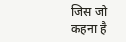जिस जो कहना है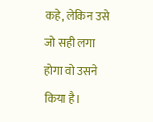कहे, लेकिन उसे जो सही लगा होगा वो उसने किया है।